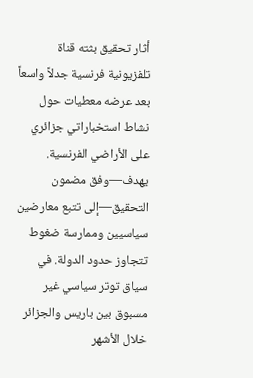أثار تحقيق بثته قناة تلفزيونية فرنسية جدلاً واسعاً بعد عرضه معطيات حول نشاط استخباراتي جزائري على الأراضي الفرنسية. يهدف—وفق مضمون التحقيق—إلى تتبع معارضين سياسيين وممارسة ضغوط تتجاوز حدود الدولة. في سياق توتر سياسي غير مسبوق بين باريس والجزائر خلال الأشهر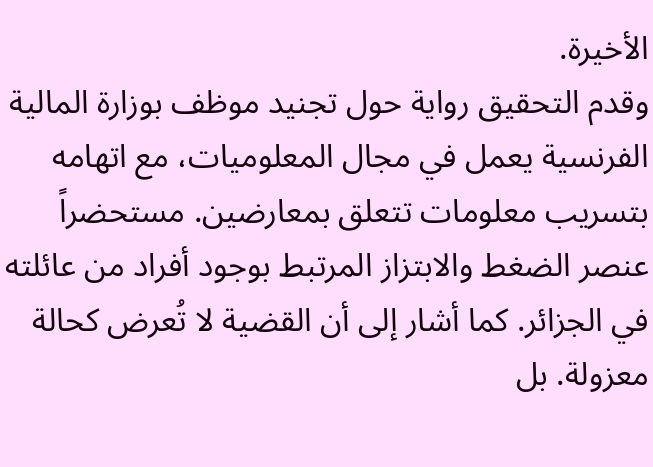الأخيرة.
وقدم التحقيق رواية حول تجنيد موظف بوزارة المالية الفرنسية يعمل في مجال المعلوميات، مع اتهامه بتسريب معلومات تتعلق بمعارضين. مستحضراً عنصر الضغط والابتزاز المرتبط بوجود أفراد من عائلته في الجزائر. كما أشار إلى أن القضية لا تُعرض كحالة معزولة. بل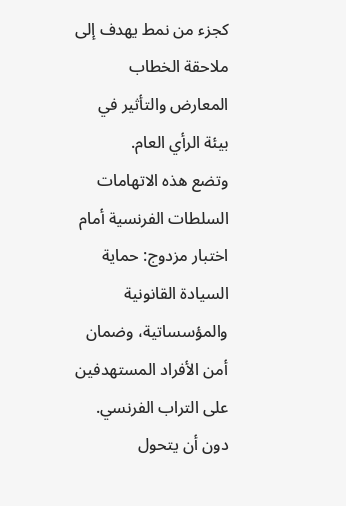كجزء من نمط يهدف إلى ملاحقة الخطاب المعارض والتأثير في بيئة الرأي العام.
وتضع هذه الاتهامات السلطات الفرنسية أمام اختبار مزدوج: حماية السيادة القانونية والمؤسساتية، وضمان أمن الأفراد المستهدفين على التراب الفرنسي. دون أن يتحول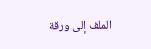الملف إلى ورقة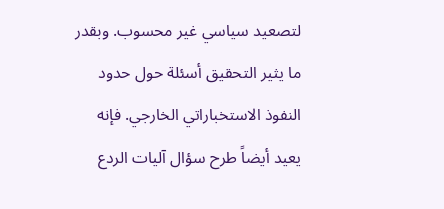لتصعيد سياسي غير محسوب. وبقدر ما يثير التحقيق أسئلة حول حدود النفوذ الاستخباراتي الخارجي. فإنه يعيد أيضاً طرح سؤال آليات الردع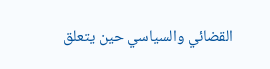القضائي والسياسي حين يتعلق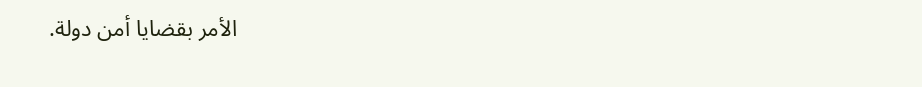الأمر بقضايا أمن دولة.